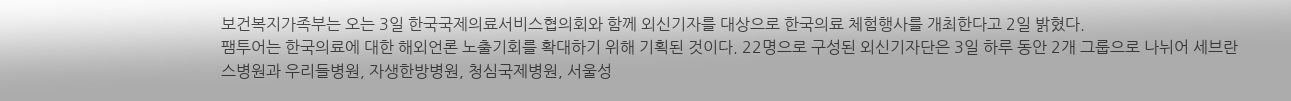보건복지가족부는 오는 3일 한국국제의료서비스협의회와 함께 외신기자를 대상으로 한국의료 체험행사를 개최한다고 2일 밝혔다.
팸투어는 한국의료에 대한 해외언론 노출기회를 확대하기 위해 기획된 것이다. 22명으로 구성된 외신기자단은 3일 하루 동안 2개 그룹으로 나뉘어 세브란스병원과 우리들병원, 자생한방병원, 청심국제병원, 서울성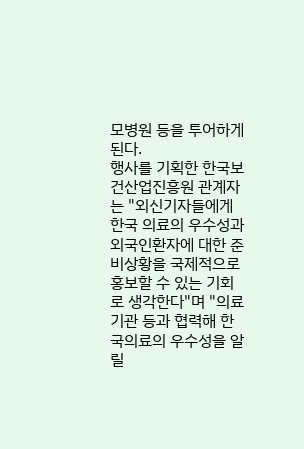모병원 등을 투어하게 된다.
행사를 기획한 한국보건산업진흥원 관계자는 "외신기자들에게 한국 의료의 우수성과 외국인환자에 대한 준비상황을 국제적으로 홍보할 수 있는 기회로 생각한다"며 "의료기관 등과 협력해 한국의료의 우수성을 알릴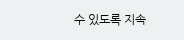수 있도록 지속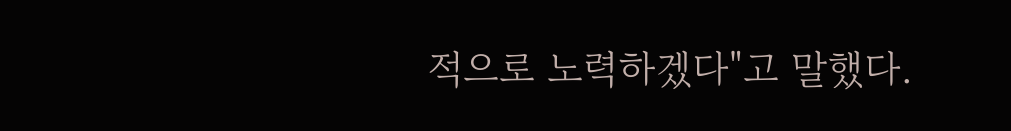적으로 노력하겠다"고 말했다.